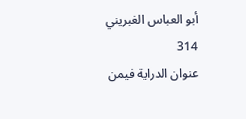أبو العباس الغبريني
314
عنوان الدراية فيمن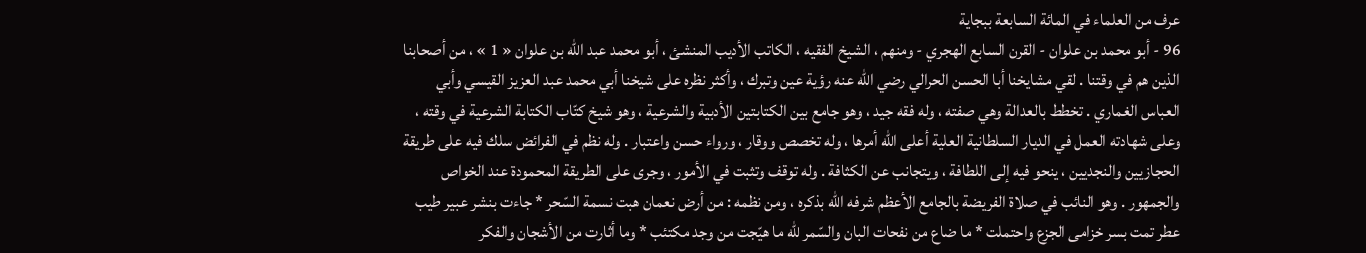عرف من العلماء في المائة السابعة ببجاية
96 - أبو محمد بن علوان - القرن السابع الهجري - ومنهم ، الشيخ الفقيه ، الكاتب الأديب المنشئ ، أبو محمد عبد اللّه بن علوان « 1 » ، من أصحابنا الذين هم في وقتنا . لقي مشايخنا أبا الحسن الحرالي رضي اللّه عنه رؤية عين وتبرك ، وأكثر نظره على شيخنا أبي محمد عبد العزيز القيسي وأبي العباس الغماري . تخطط بالعدالة وهي صفته ، وله فقه جيد ، وهو جامع بين الكتابتين الأدبية والشرعية ، وهو شيخ كتّاب الكتابة الشرعية في وقته ، وعلى شهادته العمل في الديار السلطانية العلية أعلى اللّه أمرها ، وله تخصص ووقار ، ورواء حسن واعتبار . وله نظم في الفرائض سلك فيه على طريقة الحجازيين والنجديين ، ينحو فيه إلى اللطافة ، ويتجانب عن الكثافة . وله توقف وتثبت في الأمور ، وجرى على الطريقة المحمودة عند الخواص والجمهور . وهو النائب في صلاة الفريضة بالجامع الأعظم شرفه اللّه بذكره ، ومن نظمه : من أرض نعمان هبت نسمة السّحر * جاءت بنشر عبير طيب عطر تمت بسر خزامى الجزع واحتملت * ما ضاع من نفحات البان والسّمر للّه ما هيّجت من وجد مكتئب * وما أثارت من الأشجان والفكر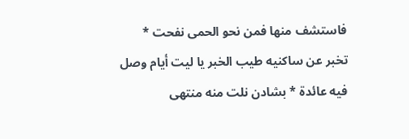فاستشف منها فمن نحو الحمى نفحت * تخبر عن ساكنيه طيب الخبر يا ليت أيام وصل فيه عائدة * بشادن نلت منه منتهى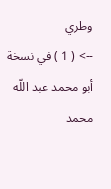وطري
--> ( 1 ) في نسخة أبو محمد عبد اللّه محمد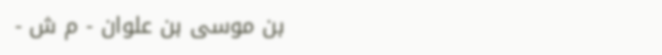بن موسى بن علوان - م ش -